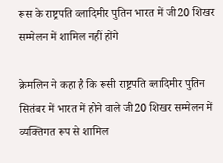रूस के राष्ट्रपति व्लादिमीर पुतिन भारत में जी20 शिखर सम्मेलन में शामिल नहीं होंगे

क्रेमलिन ने कहा है कि रूसी राष्ट्रपति व्लादिमीर पुतिन सितंबर में भारत में होने वाले जी20 शिखर सम्मेलन में व्यक्तिगत रूप से शामिल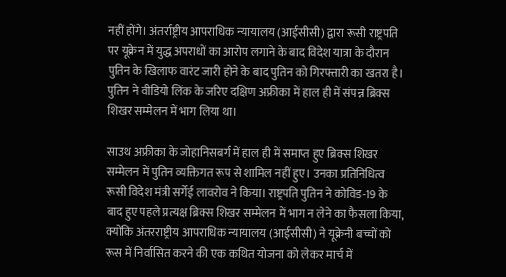नहीं होंगे। अंतर्राष्ट्रीय आपराधिक न्यायालय (आईसीसी) द्वारा रूसी राष्ट्रपति पर यूक्रेन में युद्ध अपराधों का आरोप लगाने के बाद विदेश यात्रा के दौरान पुतिन के खिलाफ वारंट जारी होने के बाद पुतिन को गिरफ्तारी का खतरा है। पुतिन ने वीडियो लिंक के जरिए दक्षिण अफ्रीका में हाल ही में संपन्न ब्रिक्स शिखर सम्मेलन में भाग लिया था।

साउथ अफ्रीका के जोहानिसबर्ग में हाल ही में समाप्त हुए ब्रिक्स शिखर सम्मेलन में पुतिन व्यक्तिगत रूप से शामिल नहीं हुए। उनका प्रतिनिधित्व रूसी विदेश मंत्री सर्गेई लावरोव ने किया। राष्ट्रपति पुतिन ने कोविड-19 के बाद हुए पहले प्रत्यक्ष ब्रिक्स शिखर सम्मेलन में भाग न लेने का फैसला किया, क्योंकि अंतरराष्ट्रीय आपराधिक न्यायालय (आईसीसी) ने यूक्रेनी बच्चों को रूस में निर्वासित करने की एक कथित योजना को लेकर मार्च में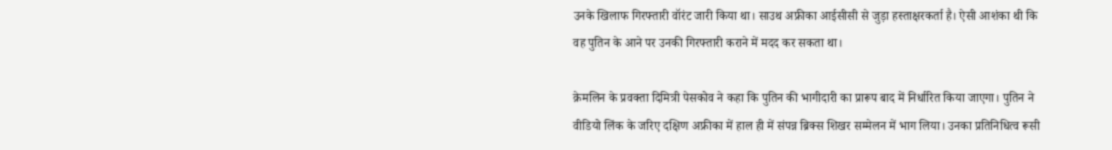उनके खिलाफ गिरफ्तारी वॉरंट जारी किया था। साउथ अफ्रीका आईसीसी से जुड़ा हस्ताक्षरकर्ता है। ऐसी आशंका थी कि वह पुतिन के आने पर उनकी गिरफ्तारी कराने में मदद कर सकता था।

क्रेमलिन के प्रवक्ता दिमित्री पेसकोव ने कहा कि पुतिन की भागीदारी का प्रारूप बाद में निर्धारित किया जाएगा। पुतिन ने वीडियो लिंक के जरिए दक्षिण अफ्रीका में हाल ही में संपन्न ब्रिक्स शिखर सम्मेलन में भाग लिया। उनका प्रतिनिधित्व रूसी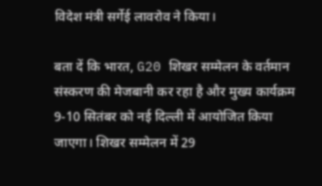विदेश मंत्री सर्गेई लावरोव ने किया।

बता दें कि भारत, G20 शिखर सम्मेलन के वर्तमान संस्करण की मेजबानी कर रहा है और मुख्य कार्यक्रम 9-10 सितंबर को नई दिल्ली में आयोजित किया जाएगा। शिखर सम्मेलन में 29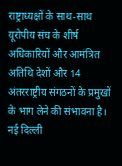राष्ट्राध्यक्षों के साथ-साथ यूरोपीय संघ के शीर्ष अधिकारियों और आमंत्रित अतिथि देशों और 14 अंतरराष्ट्रीय संगठनों के प्रमुखों के भाग लेने की संभावना है। नई दिल्ली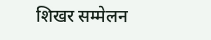शिखर सम्मेलन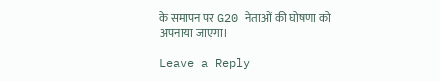के समापन पर G20 नेताओं की घोषणा को अपनाया जाएगा।

Leave a Reply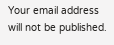Your email address will not be published.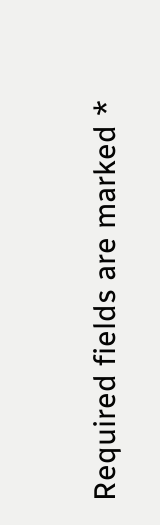Required fields are marked *